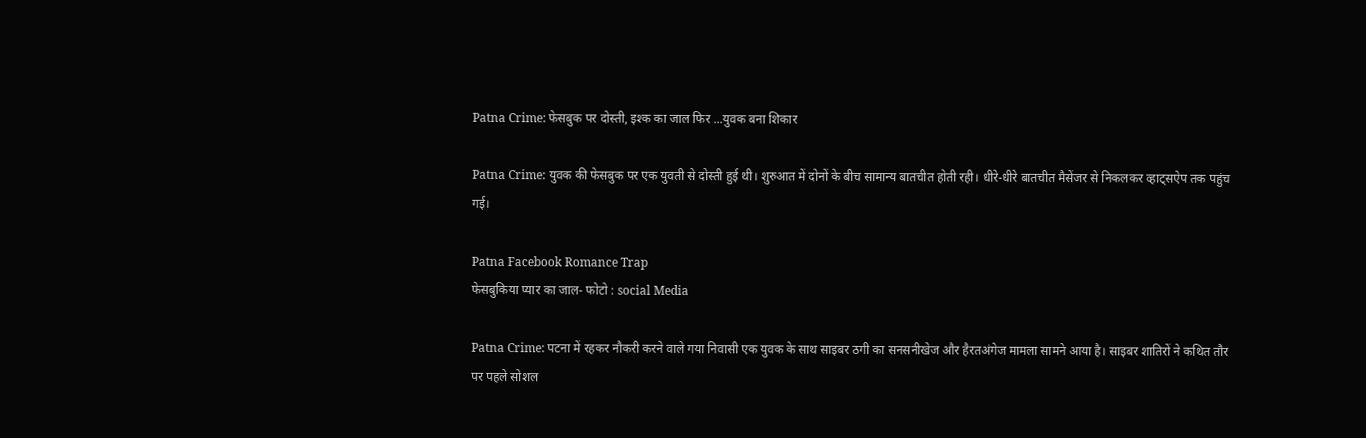Patna Crime: फेसबुक पर दोस्ती, इश्क का जाल फिर ...युवक बना शिकार

Patna Crime: युवक की फेसबुक पर एक युवती से दोस्ती हुई थी। शुरुआत में दोनों के बीच सामान्य बातचीत होती रही। धीरे-धीरे बातचीत मैसेंजर से निकलकर व्हाट्सऐप तक पहुंच गई।

Patna Facebook Romance Trap
फेसबुकिया प्यार का जाल- फोटो : social Media

Patna Crime: पटना में रहकर नौकरी करने वाले गया निवासी एक युवक के साथ साइबर ठगी का सनसनीखेज और हैरतअंगेज मामला सामने आया है। साइबर शातिरों ने कथित तौर पर पहले सोशल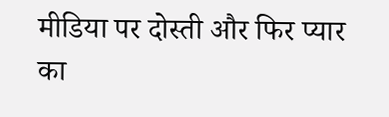मीडिया पर दोस्ती और फिर प्यार का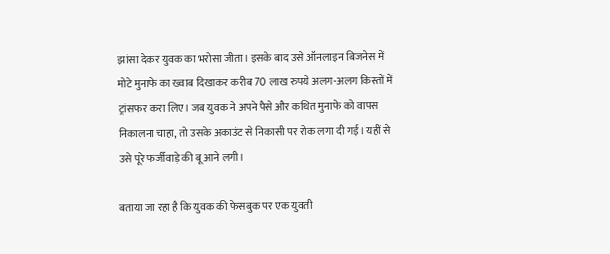झांसा देकर युवक का भरोसा जीता। इसके बाद उसे ऑनलाइन बिजनेस में मोटे मुनाफे का ख्वाब दिखाकर करीब 70 लाख रुपये अलग-अलग किस्तों में ट्रांसफर करा लिए। जब युवक ने अपने पैसे और कथित मुनाफे को वापस निकालना चाहा, तो उसके अकाउंट से निकासी पर रोक लगा दी गई। यहीं से उसे पूरे फर्जीवाड़े की बू आने लगी।

बताया जा रहा है कि युवक की फेसबुक पर एक युवती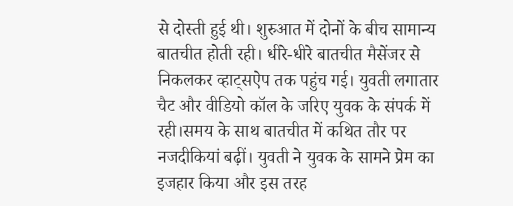से दोस्ती हुई थी। शुरुआत में दोनों के बीच सामान्य बातचीत होती रही। धीरे-धीरे बातचीत मैसेंजर से निकलकर व्हाट्सऐप तक पहुंच गई। युवती लगातार चैट और वीडियो कॉल के जरिए युवक के संपर्क में रही।समय के साथ बातचीत में कथित तौर पर नजदीकियां बढ़ीं। युवती ने युवक के सामने प्रेम का इजहार किया और इस तरह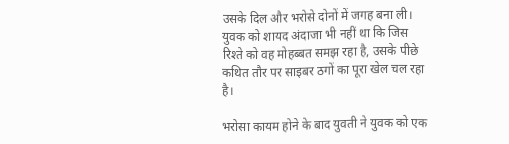उसके दिल और भरोसे दोनों में जगह बना ली। युवक को शायद अंदाजा भी नहीं था कि जिस रिश्ते को वह मोहब्बत समझ रहा है, उसके पीछे कथित तौर पर साइबर ठगों का पूरा खेल चल रहा है।

भरोसा कायम होने के बाद युवती ने युवक को एक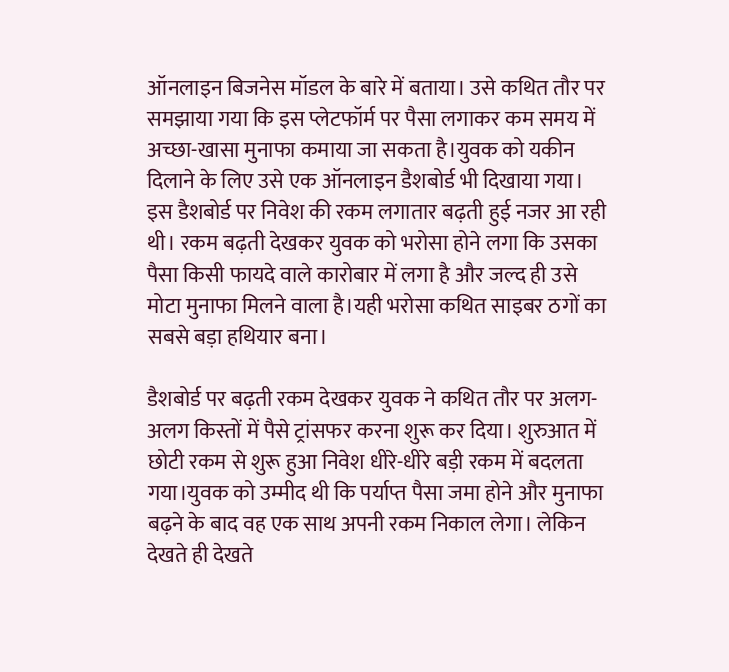ऑनलाइन बिजनेस मॉडल के बारे में बताया। उसे कथित तौर पर समझाया गया कि इस प्लेटफॉर्म पर पैसा लगाकर कम समय में अच्छा-खासा मुनाफा कमाया जा सकता है।युवक को यकीन दिलाने के लिए उसे एक ऑनलाइन डैशबोर्ड भी दिखाया गया। इस डैशबोर्ड पर निवेश की रकम लगातार बढ़ती हुई नजर आ रही थी। रकम बढ़ती देखकर युवक को भरोसा होने लगा कि उसका पैसा किसी फायदे वाले कारोबार में लगा है और जल्द ही उसे मोटा मुनाफा मिलने वाला है।यही भरोसा कथित साइबर ठगों का सबसे बड़ा हथियार बना।

डैशबोर्ड पर बढ़ती रकम देखकर युवक ने कथित तौर पर अलग-अलग किस्तों में पैसे ट्रांसफर करना शुरू कर दिया। शुरुआत में छोटी रकम से शुरू हुआ निवेश धीरे-धीरे बड़ी रकम में बदलता गया।युवक को उम्मीद थी कि पर्याप्त पैसा जमा होने और मुनाफा बढ़ने के बाद वह एक साथ अपनी रकम निकाल लेगा। लेकिन देखते ही देखते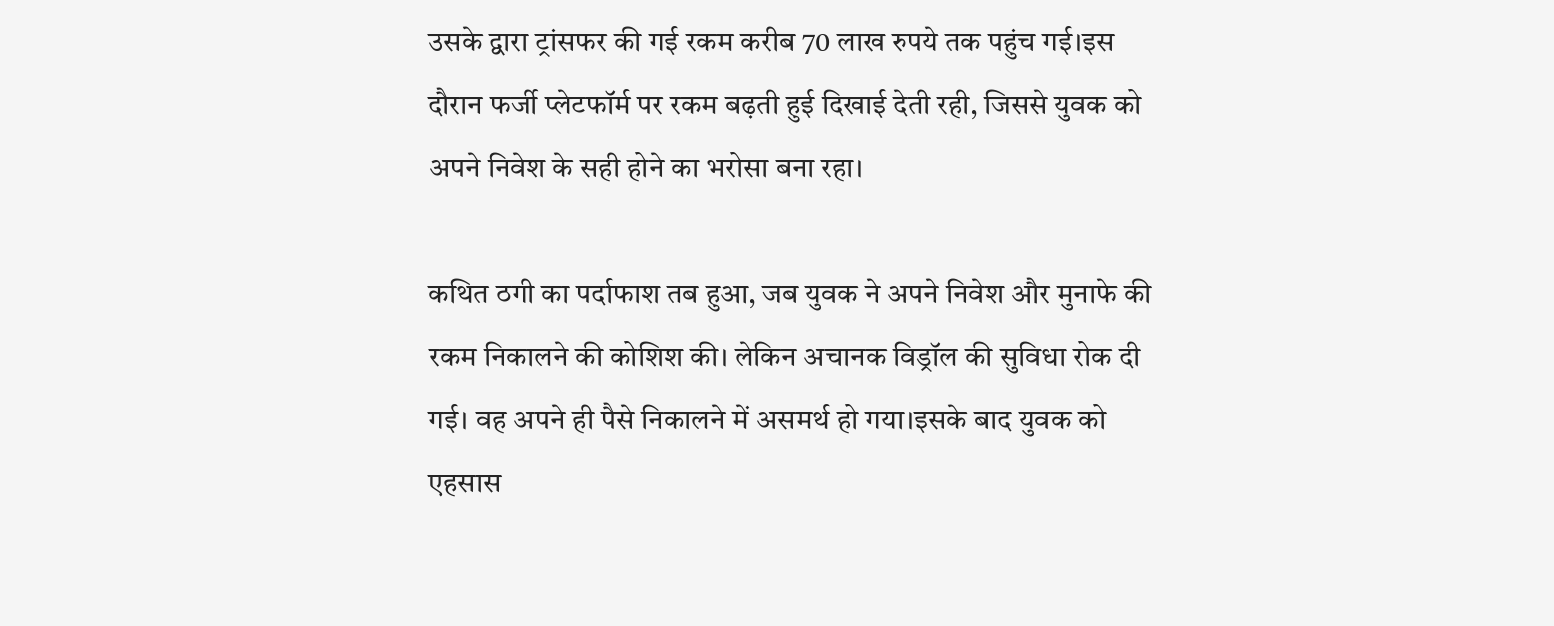उसके द्वारा ट्रांसफर की गई रकम करीब 70 लाख रुपये तक पहुंच गई।इस दौरान फर्जी प्लेटफॉर्म पर रकम बढ़ती हुई दिखाई देती रही, जिससे युवक को अपने निवेश के सही होने का भरोसा बना रहा।

कथित ठगी का पर्दाफाश तब हुआ, जब युवक ने अपने निवेश और मुनाफे की रकम निकालने की कोशिश की। लेकिन अचानक विड्रॉल की सुविधा रोक दी गई। वह अपने ही पैसे निकालने में असमर्थ हो गया।इसके बाद युवक को एहसास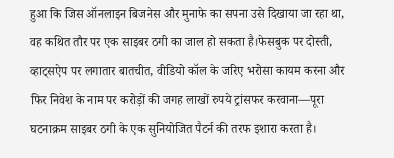हुआ कि जिस ऑनलाइन बिजनेस और मुनाफे का सपना उसे दिखाया जा रहा था, वह कथित तौर पर एक साइबर ठगी का जाल हो सकता है।फेसबुक पर दोस्ती, व्हाट्सऐप पर लगातार बातचीत, वीडियो कॉल के जरिए भरोसा कायम करना और फिर निवेश के नाम पर करोड़ों की जगह लाखों रुपये ट्रांसफर करवाना—पूरा घटनाक्रम साइबर ठगी के एक सुनियोजित पैटर्न की तरफ इशारा करता है।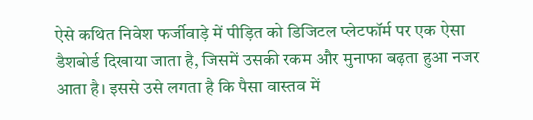ऐसे कथित निवेश फर्जीवाड़े में पीड़ित को डिजिटल प्लेटफॉर्म पर एक ऐसा डैशबोर्ड दिखाया जाता है, जिसमें उसकी रकम और मुनाफा बढ़ता हुआ नजर आता है। इससे उसे लगता है कि पैसा वास्तव में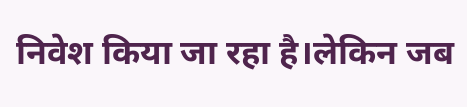निवेश किया जा रहा है।लेकिन जब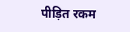पीड़ित रकम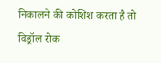निकालने की कोशिश करता है तो विड्रॉल रोक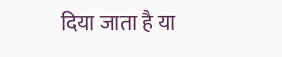दिया जाता है या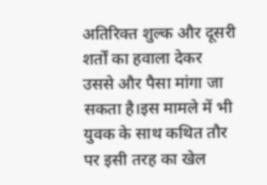अतिरिक्त शुल्क और दूसरी शर्तों का हवाला देकर उससे और पैसा मांगा जा सकता है।इस मामले में भी युवक के साथ कथित तौर पर इसी तरह का खेल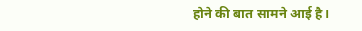होने की बात सामने आई है।